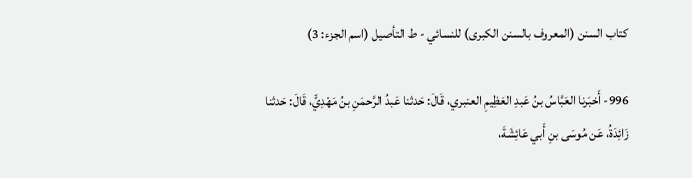كتاب السنن (المعروف بالسنن الكبرى) للنسائي - ط التأصيل (اسم الجزء: 3)

996- أَخبَرنا العَبَّاسُ بنُ عَبدِ العَظِيمِ العنبري، قَالَ: حَدثنا عَبدُ الرَّحمَنِ بنُ مَهْدِيٍّ، قَالَ: حَدثنا زَائِدَةُ، عَن مُوسَى بنِ أَبي عَائِشَةَ،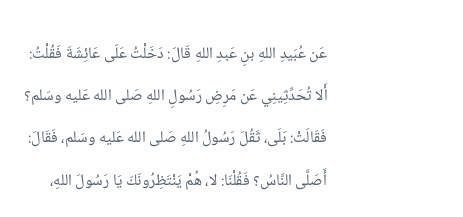عَن عُبَيدِ اللهِ بنِ عَبدِ اللهِ قَالَ: دَخَلْتُ عَلَى عَائِشَةَ فَقُلْتُ: أَلا تُحَدِّثِينِي عَن مَرِضِ رَسُولِ اللهِ صَلى الله عَليه وسَلم؟ فَقَالَتْ: بَلَى، ثَقُلَ رَسُولُ اللهِ صَلى الله عَليه وسَلم، فَقَالَ: أَصَلَّى النَّاسُ؟ فَقُلْنَا: لا، هُمْ يَنْتَظِرُونَكَ يَا رَسُولَ اللهِ،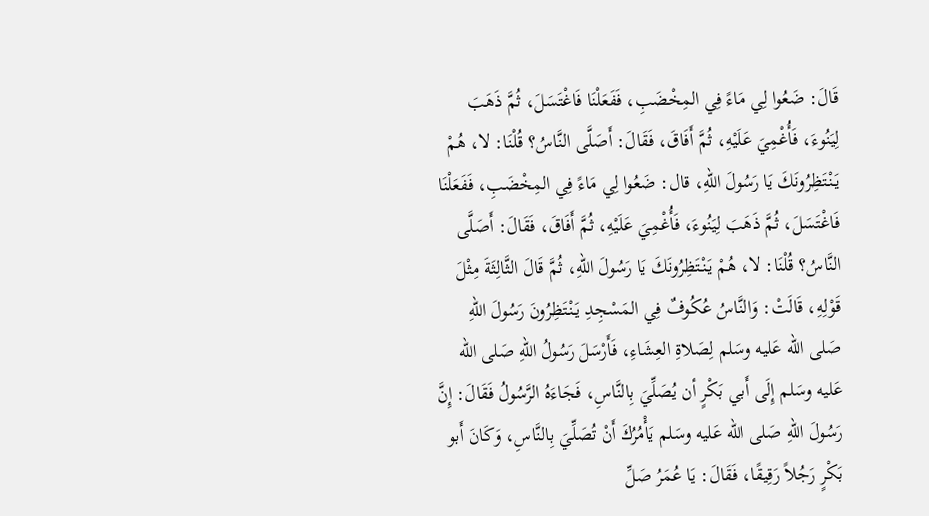قَالَ: ضَعُوا لِي مَاءً فِي المِخْضَبِ، فَفَعَلْنَا فَاغْتَسَلَ، ثُمَّ ذَهَبَ لِيَنُوءَ، فَأُغْمِيَ عَلَيْهِ، ثُمَّ أَفَاقَ، فَقَالَ: أَصَلَّى النَّاسُ؟ قُلْنَا: لا، هُمْ يَنْتَظِرُونَكَ يَا رَسُولَ اللهِ، قال: ضَعُوا لِي مَاءً فِي المِخْضَبِ، فَفَعَلْنَا فَاغْتَسَلَ، ثُمَّ ذَهَبَ لِيَنُوءَ، فَأُغْمِيَ عَلَيْهِ، ثُمَّ أَفَاقَ، فَقَالَ: أَصَلَّى النَّاسُ؟ قُلْنَا: لا، هُمْ يَنْتَظِرُونَكَ يَا رَسُولَ اللهِ، ثُمَّ قَالَ الثَّالِثَةَ مِثْلَ قَوْلِهِ، قَالَتْ: وَالنَّاسُ عُكُوفٌ فِي المَسْجِدِ يَنْتَظِرُونَ رَسُولَ اللهِ صَلى الله عَليه وسَلم لِصَلاةِ العِشَاءِ، فَأَرْسَلَ رَسُولُ اللهِ صَلى الله عَليه وسَلم إِلَى أَبي بَكْرٍ أن يُصَلِّيَ بِالنَّاسِ، فَجَاءَهُ الرَّسُولُ فَقَالَ: إِنَّ رَسُولَ اللهِ صَلى الله عَليه وسَلم يَأْمُرُكَ أَنْ تُصَلِّيَ بِالنَّاسِ، وَكَانَ أَبو بَكْرٍ رَجُلاً رَقِيقًا، فَقَالَ: يَا عُمَرُ صَلِّ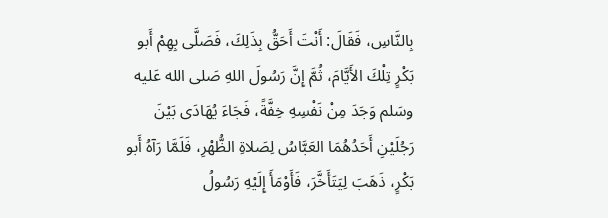بِالنَّاسِ، فَقَالَ: أَنْتَ أَحَقُّ بِذَلِكَ، فَصَلَّى بِهِمْ أَبو بَكْرٍ تِلْكَ الأَيَّامَ، ثُمَّ إِنَّ رَسُولَ اللهِ صَلى الله عَليه وسَلم وَجَدَ مِنْ نَفْسِهِ خِفَّةً، فَجَاءَ يُهَادَى بَيْنَ رَجُلَيْنِ أَحَدُهُمَا العَبَّاسُ لِصَلاةِ الظُّهْرِ، فَلَمَّا رَآهُ أَبو بَكْرٍ، ذَهَبَ لِيَتَأَخَّرَ، فَأَوْمَأَ إِلَيْهِ رَسُولُ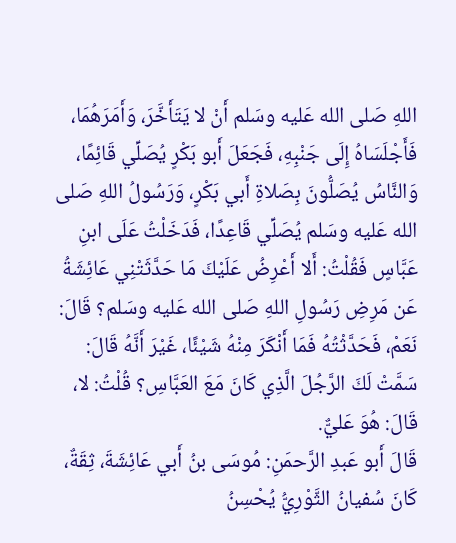اللهِ صَلى الله عَليه وسَلم أَنْ لا يَتَأَخَّرَ، وَأَمَرَهُمَا، فَأَجْلَسَاهُ إِلَى جَنْبِهِ، فَجَعَلَ أَبو بَكْرٍ يُصَلِّي قَائِمًا، وَالنَّاسُ يُصَلُّونَ بِصَلاةِ أَبي بَكْرٍ، وَرَسُولُ اللهِ صَلى الله عَليه وسَلم يُصَلِّي قَاعِدًا، فَدَخَلْتُ عَلَى ابنِ عَبَّاسٍ فَقُلْتُ: أَلا أَعْرِضُ عَلَيْكَ مَا حَدَّثَتْنِي عَائِشَةُ عَن مَرِضِ رَسُولِ اللهِ صَلى الله عَليه وسَلم؟ قَالَ: نَعَمْ، فَحَدَّثْتُهُ فَمَا أَنْكَرَ مِنْهُ شَيْئًا، غَيْرَ أَنَّهُ قَالَ: سَمَّتْ لَكَ الرَّجُلَ الَّذِي كَانَ مَعَ العَبَّاسِ؟ قُلْتُ: لا، قَالَ: هُوَ عَليٌّ.
قَالَ أَبو عَبدِ الرَّحمَنِ: مُوسَى بنُ أَبي عَائِشَةَ، ثِقَةٌ، كَانَ سُفيانُ الثَّوْرِيُّ يُحْسِنُ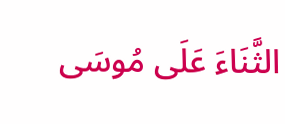الثَّنَاءَ عَلَى مُوسَى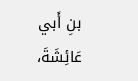بنِ أَبي عَائِشَةَ،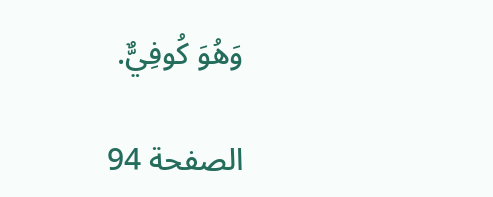وَهُوَ كُوفِيٌّ.

الصفحة 94